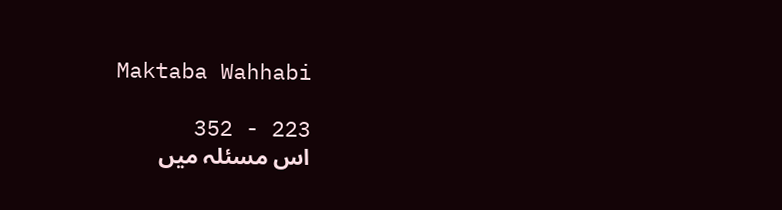Maktaba Wahhabi

223 - 352
اس مسئلہ میں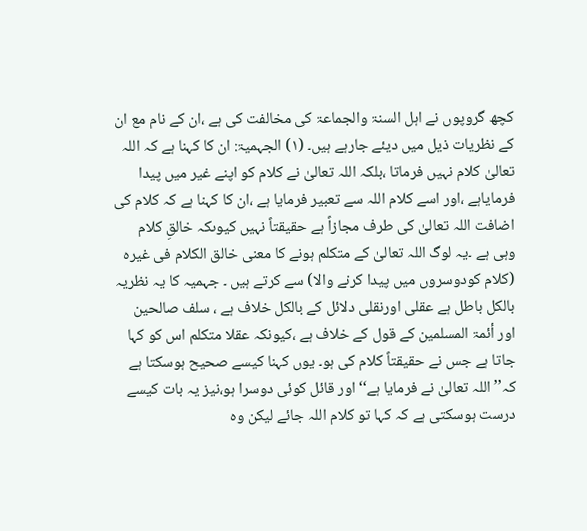کچھ گروپوں نے اہل السنۃ والجماعۃ کی مخالفت کی ہے ،ان کے نام مع ان کے نظریات ذیل میں دیئے جارہے ہیں۔ (۱) الجہمیۃ: ان کا کہنا ہے کہ اللہ تعالیٰ کلام نہیں فرماتا ،بلکہ اللہ تعالیٰ نے کلام کو اپنے غیر میں پیدا فرمایاہے ،اور اسے کلام اللہ سے تعبیر فرمایا ہے ،ان کا کہنا ہے کہ کلام کی اضافت اللہ تعالیٰ کی طرف مجازاً ہے حقیقتاً نہیں کیوںکہ خالقِ کلام وہی ہے ۔یہ لوگ اللہ تعالیٰ کے متکلم ہونے کا معنی خالق الکلام فی غیرہ (کلام کودوسروں میں پیدا کرنے والا) سے کرتے ہیں ۔ جہمیہ کا یہ نظریہ بالکل باطل ہے عقلی اورنقلی دلائل کے بالکل خلاف ہے ، سلف صالحین اور أئمۃ المسلمین کے قول کے خلاف ہے ،کیونکہ عقلا متکلم اس کو کہا جاتا ہے جس نے حقیقتاً کلام کی ہو۔ یوں کہنا کیسے صحیح ہوسکتا ہے کہ’’ اللہ تعالیٰ نے فرمایا ہے‘‘اور قائل کوئی دوسرا ہو،نیز یہ بات کیسے درست ہوسکتی ہے کہ کہا تو کلام اللہ جائے لیکن وہ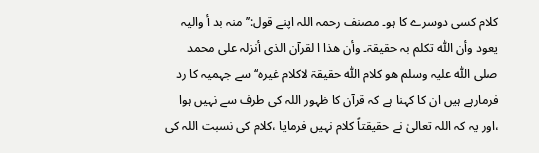کلام کسی دوسرے کا ہو۔ مصنف رحمہ اللہ اپنے قول:’’ منہ بد أ والیہ یعود وأن اللّٰه تکلم بہ حقیقۃ۔ وأن ھذا ا لقرآن الذی أنزلہ علی محمد صلی اللّٰه علیہ وسلم ھو کلام اللّٰه حقیقۃ لاکلام غیرہ‘‘ سے جہمیہ کا رد فرمارہے ہیں ان کا کہنا ہے کہ قرآن کا ظہور اللہ کی طرف سے نہیں ہوا ،اور یہ کہ اللہ تعالیٰ نے حقیقتاً کلام نہیں فرمایا ،کلام کی نسبت اللہ کی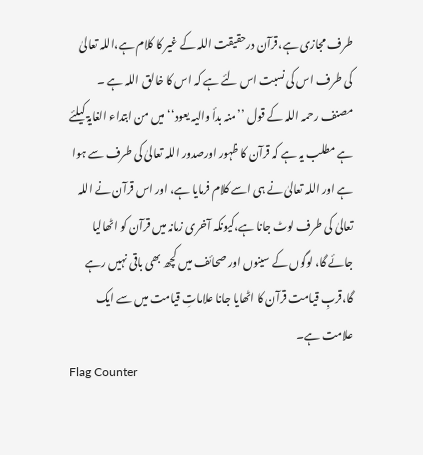طرف مجازی ہے،قرآن درحقیقت اللہ کے غیر کا کلام ہے،اللہ تعالیٰ کی طرف اس کی نسبت اس لئے ہے کہ اس کا خالق اللہ ہے ۔ مصنف رحمہ اللہ کے قول ’’منہ بدأ والیہ یعود‘‘ میں من ابتداء الغایۃ کیلئے ہے مطلب یہ ہے کہ قرآن کا ظہور اورصدور اللہ تعالیٰ کی طرف سے ہوا ہے اور اللہ تعالیٰ نے ہی اسے کلام فرمایا ہے، اور اس قرآن نے اللہ تعالیٰ کی طرف لوٹ جانا ہے،کیونکہ آخری زمانہ میں قرآن کو اٹھالیا جائے گا، لوگوں کے سینوں اور صحائف میں کچھ بھی باقی نہیں رہے گا،قربِ قیامت قرآن کا اٹھایا جانا علاماتِ قیامت میں سے ایک علامت ہے۔
Flag Counter